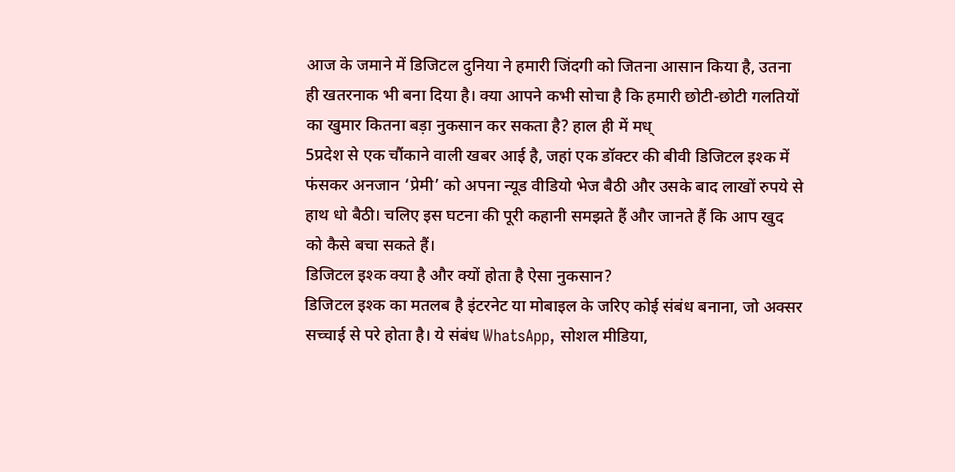आज के जमाने में डिजिटल दुनिया ने हमारी जिंदगी को जितना आसान किया है, उतना ही खतरनाक भी बना दिया है। क्या आपने कभी सोचा है कि हमारी छोटी-छोटी गलतियों का खुमार कितना बड़ा नुकसान कर सकता है? हाल ही में मध्
5प्रदेश से एक चौंकाने वाली खबर आई है, जहां एक डॉक्टर की बीवी डिजिटल इश्क में फंसकर अनजान ‘प्रेमी’ को अपना न्यूड वीडियो भेज बैठी और उसके बाद लाखों रुपये से हाथ धो बैठी। चलिए इस घटना की पूरी कहानी समझते हैं और जानते हैं कि आप खुद को कैसे बचा सकते हैं।
डिजिटल इश्क क्या है और क्यों होता है ऐसा नुकसान?
डिजिटल इश्क का मतलब है इंटरनेट या मोबाइल के जरिए कोई संबंध बनाना, जो अक्सर सच्चाई से परे होता है। ये संबंध WhatsApp, सोशल मीडिया,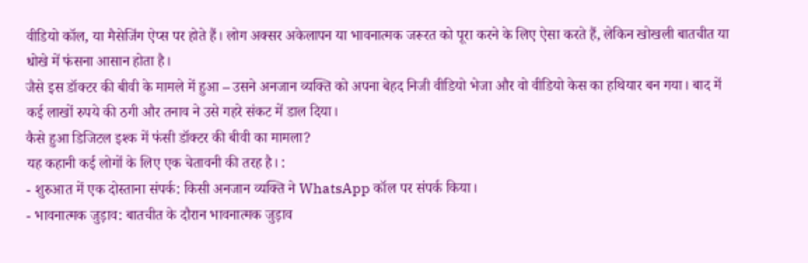वीडियो कॉल, या मैसेजिंग ऐप्स पर होते हैं। लोग अक्सर अकेलापन या भावनात्मक जरूरत को पूरा करने के लिए ऐसा करते हैं, लेकिन खोखली बातचीत या धोखे में फंसना आसान होता है।
जैसे इस डॉक्टर की बीवी के मामले में हुआ – उसने अनजान व्यक्ति को अपना बेहद निजी वीडियो भेजा और वो वीडियो केस का हथियार बन गया। बाद में कई लाखों रुपये की ठगी और तनाव ने उसे गहरे संकट में डाल दिया।
कैसे हुआ डिजिटल इश्क में फंसी डॉक्टर की बीवी का मामला?
यह कहानी कई लोगों के लिए एक चेतावनी की तरह है। :
- शुरुआत में एक दोस्ताना संपर्क: किसी अनजान व्यक्ति ने WhatsApp कॉल पर संपर्क किया।
- भावनात्मक जुड़ाव: बातचीत के दौरान भावनात्मक जुड़ाव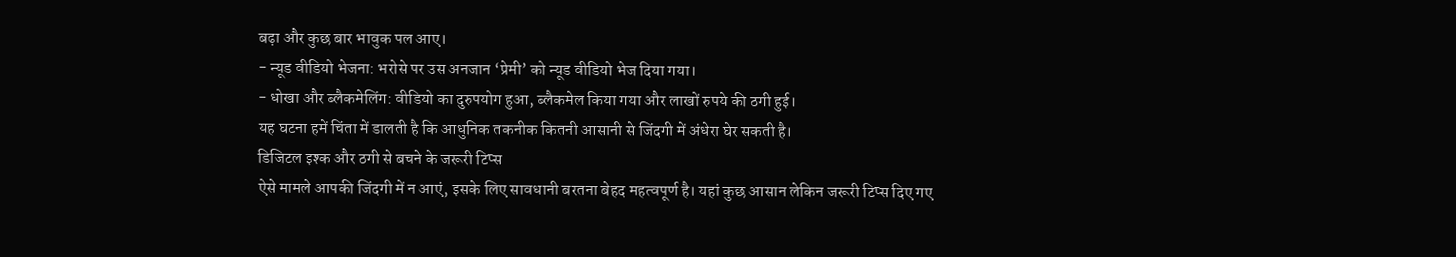बढ़ा और कुछ बार भावुक पल आए।
- न्यूड वीडियो भेजना: भरोसे पर उस अनजान ‘प्रेमी’ को न्यूड वीडियो भेज दिया गया।
- धोखा और ब्लैकमेलिंग: वीडियो का दुरुपयोग हुआ, ब्लैकमेल किया गया और लाखों रुपये की ठगी हुई।
यह घटना हमें चिंता में डालती है कि आधुनिक तकनीक कितनी आसानी से जिंदगी में अंधेरा घेर सकती है।
डिजिटल इश्क और ठगी से बचने के जरूरी टिप्स
ऐसे मामले आपकी जिंदगी में न आएं, इसके लिए सावधानी बरतना बेहद महत्वपूर्ण है। यहां कुछ आसान लेकिन जरूरी टिप्स दिए गए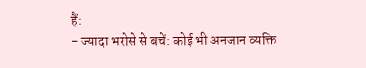हैं:
- ज्यादा भरोसे से बचें: कोई भी अनजान व्यक्ति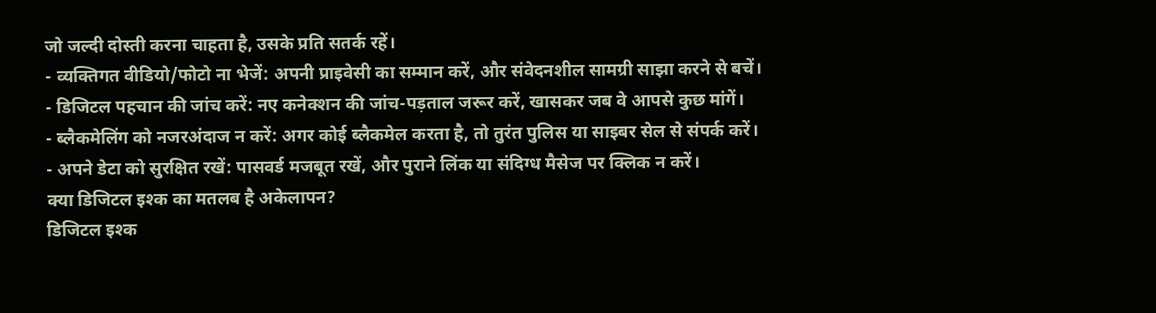जो जल्दी दोस्ती करना चाहता है, उसके प्रति सतर्क रहें।
- व्यक्तिगत वीडियो/फोटो ना भेजें: अपनी प्राइवेसी का सम्मान करें, और संवेदनशील सामग्री साझा करने से बचें।
- डिजिटल पहचान की जांच करें: नए कनेक्शन की जांच-पड़ताल जरूर करें, खासकर जब वे आपसे कुछ मांगें।
- ब्लैकमेलिंग को नजरअंदाज न करें: अगर कोई ब्लैकमेल करता है, तो तुरंत पुलिस या साइबर सेल से संपर्क करें।
- अपने डेटा को सुरक्षित रखें: पासवर्ड मजबूत रखें, और पुराने लिंक या संदिग्ध मैसेज पर क्लिक न करें।
क्या डिजिटल इश्क का मतलब है अकेलापन?
डिजिटल इश्क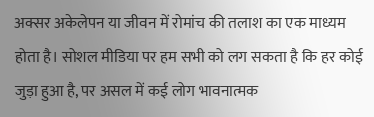अक्सर अकेलेपन या जीवन में रोमांच की तलाश का एक माध्यम होता है। सोशल मीडिया पर हम सभी को लग सकता है कि हर कोई जुड़ा हुआ है, पर असल में कई लोग भावनात्मक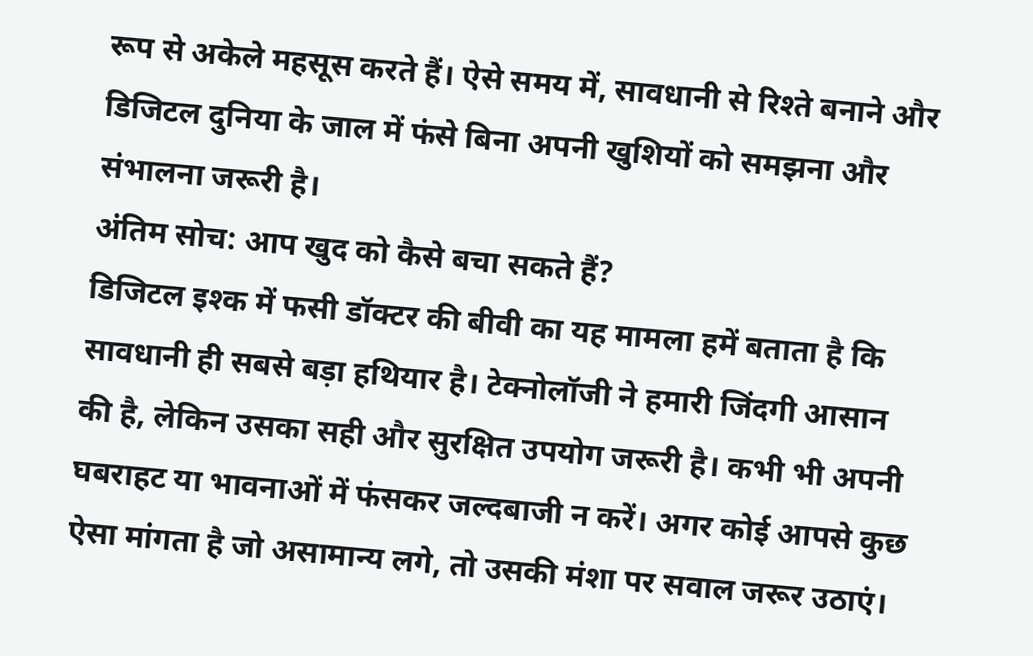रूप से अकेले महसूस करते हैं। ऐसे समय में, सावधानी से रिश्ते बनाने और डिजिटल दुनिया के जाल में फंसे बिना अपनी खुशियों को समझना और संभालना जरूरी है।
अंतिम सोच: आप खुद को कैसे बचा सकते हैं?
डिजिटल इश्क में फसी डॉक्टर की बीवी का यह मामला हमें बताता है कि सावधानी ही सबसे बड़ा हथियार है। टेक्नोलॉजी ने हमारी जिंदगी आसान की है, लेकिन उसका सही और सुरक्षित उपयोग जरूरी है। कभी भी अपनी घबराहट या भावनाओं में फंसकर जल्दबाजी न करें। अगर कोई आपसे कुछ ऐसा मांगता है जो असामान्य लगे, तो उसकी मंशा पर सवाल जरूर उठाएं।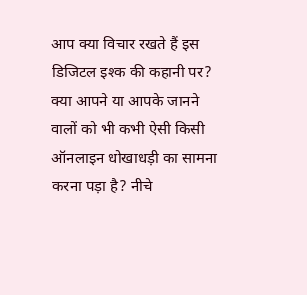आप क्या विचार रखते हैं इस डिजिटल इश्क की कहानी पर? क्या आपने या आपके जानने वालों को भी कभी ऐसी किसी ऑनलाइन धोखाधड़ी का सामना करना पड़ा है? नीचे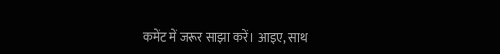कमेंट में जरूर साझा करें। आइए, साथ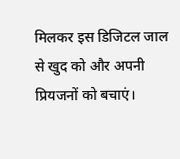मिलकर इस डिजिटल जाल से खुद को और अपनी प्रियजनों को बचाएं।